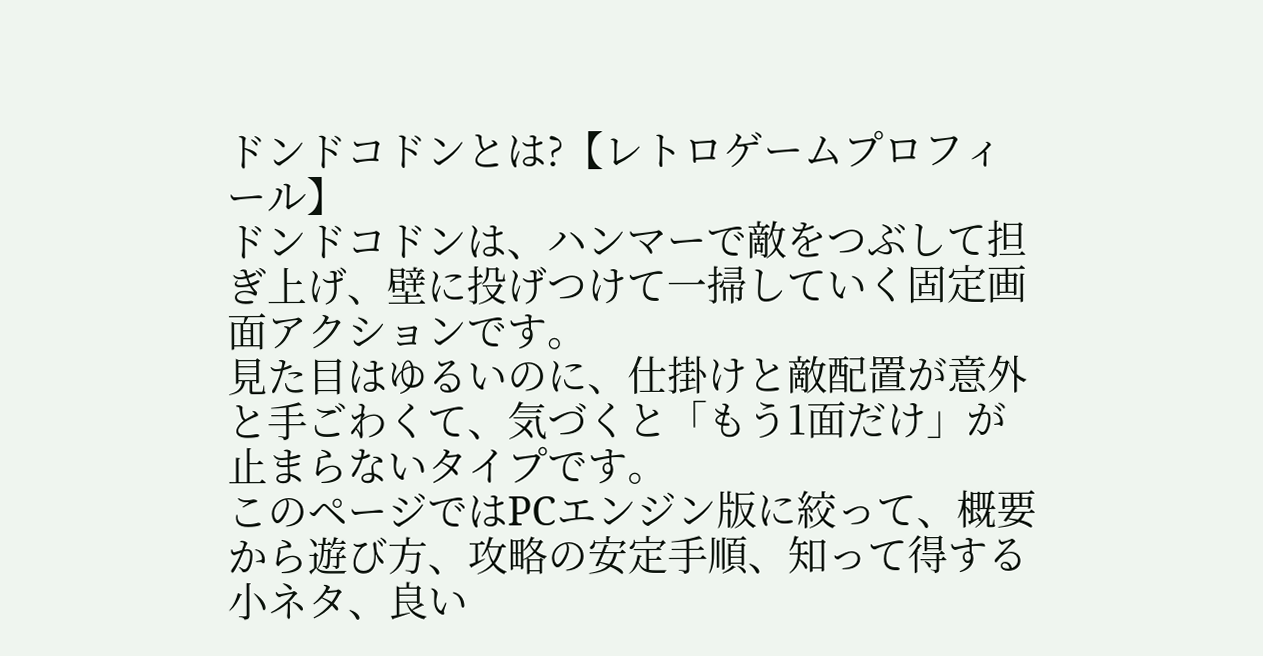ドンドコドンとは?【レトロゲームプロフィール】
ドンドコドンは、ハンマーで敵をつぶして担ぎ上げ、壁に投げつけて一掃していく固定画面アクションです。
見た目はゆるいのに、仕掛けと敵配置が意外と手ごわくて、気づくと「もう1面だけ」が止まらないタイプです。
このページではPCエンジン版に絞って、概要から遊び方、攻略の安定手順、知って得する小ネタ、良い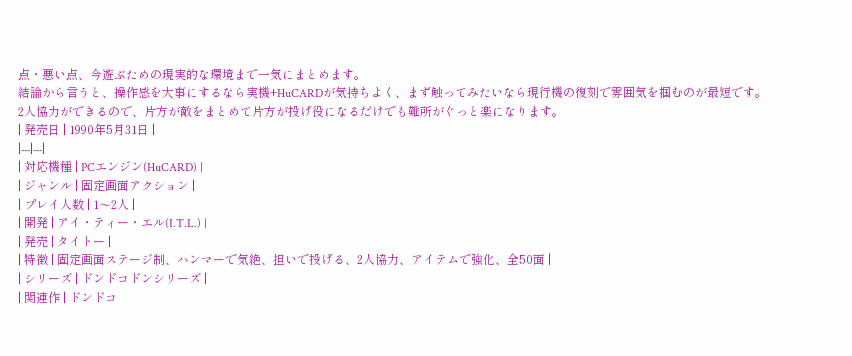点・悪い点、今遊ぶための現実的な環境まで一気にまとめます。
結論から言うと、操作感を大事にするなら実機+HuCARDが気持ちよく、まず触ってみたいなら現行機の復刻で雰囲気を掴むのが最短です。
2人協力ができるので、片方が敵をまとめて片方が投げ役になるだけでも難所がぐっと楽になります。
| 発売日 | 1990年5月31日 |
|---|---|
| 対応機種 | PCエンジン(HuCARD) |
| ジャンル | 固定画面アクション |
| プレイ人数 | 1〜2人 |
| 開発 | アイ・ティー・エル(I.T.L.) |
| 発売 | タイトー |
| 特徴 | 固定画面ステージ制、ハンマーで気絶、担いで投げる、2人協力、アイテムで強化、全50面 |
| シリーズ | ドンドコドンシリーズ |
| 関連作 | ドンドコ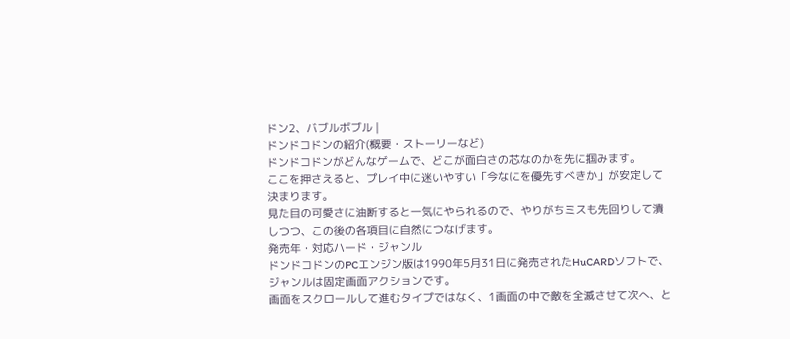ドン2、バブルボブル |
ドンドコドンの紹介(概要・ストーリーなど)
ドンドコドンがどんなゲームで、どこが面白さの芯なのかを先に掴みます。
ここを押さえると、プレイ中に迷いやすい「今なにを優先すべきか」が安定して決まります。
見た目の可愛さに油断すると一気にやられるので、やりがちミスも先回りして潰しつつ、この後の各項目に自然につなげます。
発売年・対応ハード・ジャンル
ドンドコドンのPCエンジン版は1990年5月31日に発売されたHuCARDソフトで、ジャンルは固定画面アクションです。
画面をスクロールして進むタイプではなく、1画面の中で敵を全滅させて次へ、と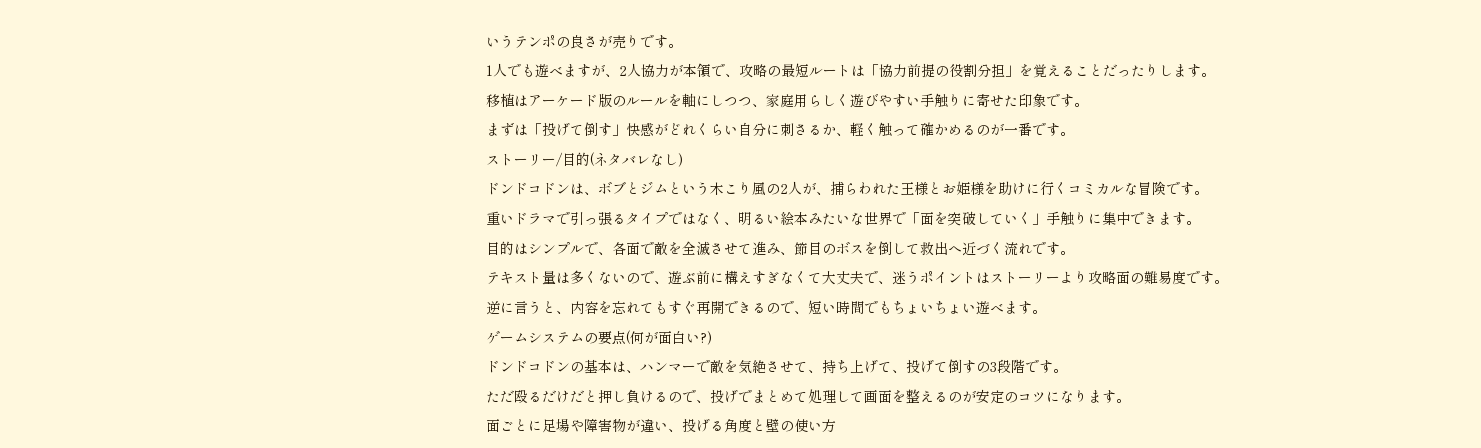いうテンポの良さが売りです。
1人でも遊べますが、2人協力が本領で、攻略の最短ルートは「協力前提の役割分担」を覚えることだったりします。
移植はアーケード版のルールを軸にしつつ、家庭用らしく遊びやすい手触りに寄せた印象です。
まずは「投げて倒す」快感がどれくらい自分に刺さるか、軽く触って確かめるのが一番です。
ストーリー/目的(ネタバレなし)
ドンドコドンは、ボブとジムという木こり風の2人が、捕らわれた王様とお姫様を助けに行くコミカルな冒険です。
重いドラマで引っ張るタイプではなく、明るい絵本みたいな世界で「面を突破していく」手触りに集中できます。
目的はシンプルで、各面で敵を全滅させて進み、節目のボスを倒して救出へ近づく流れです。
テキスト量は多くないので、遊ぶ前に構えすぎなくて大丈夫で、迷うポイントはストーリーより攻略面の難易度です。
逆に言うと、内容を忘れてもすぐ再開できるので、短い時間でもちょいちょい遊べます。
ゲームシステムの要点(何が面白い?)
ドンドコドンの基本は、ハンマーで敵を気絶させて、持ち上げて、投げて倒すの3段階です。
ただ殴るだけだと押し負けるので、投げでまとめて処理して画面を整えるのが安定のコツになります。
面ごとに足場や障害物が違い、投げる角度と壁の使い方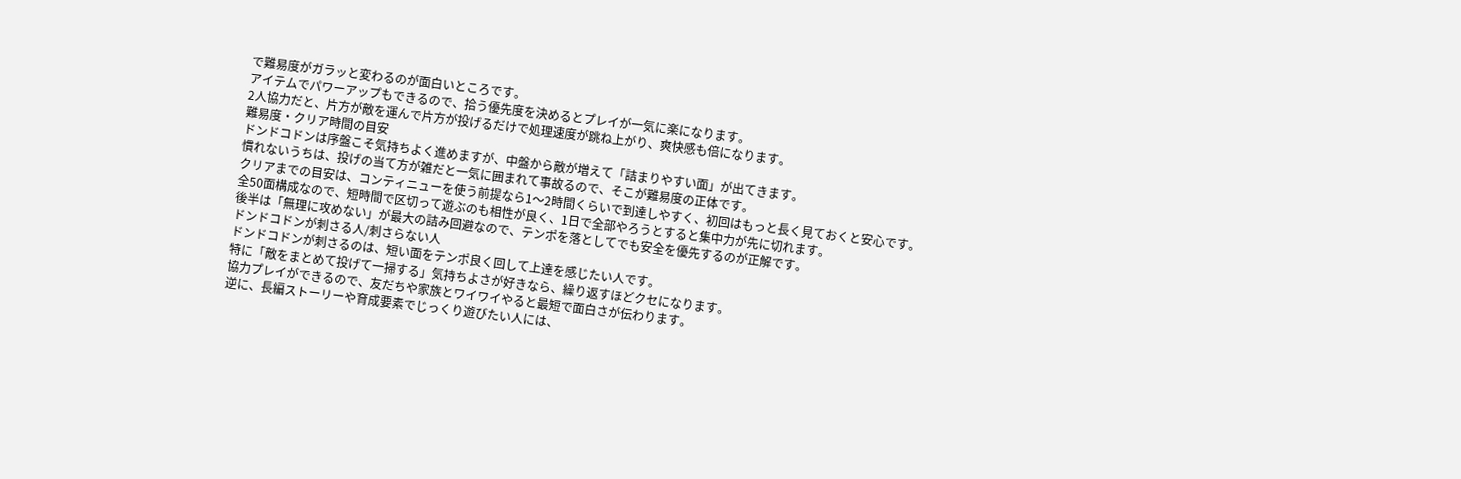で難易度がガラッと変わるのが面白いところです。
アイテムでパワーアップもできるので、拾う優先度を決めるとプレイが一気に楽になります。
2人協力だと、片方が敵を運んで片方が投げるだけで処理速度が跳ね上がり、爽快感も倍になります。
難易度・クリア時間の目安
ドンドコドンは序盤こそ気持ちよく進めますが、中盤から敵が増えて「詰まりやすい面」が出てきます。
慣れないうちは、投げの当て方が雑だと一気に囲まれて事故るので、そこが難易度の正体です。
クリアまでの目安は、コンティニューを使う前提なら1〜2時間くらいで到達しやすく、初回はもっと長く見ておくと安心です。
全50面構成なので、短時間で区切って遊ぶのも相性が良く、1日で全部やろうとすると集中力が先に切れます。
後半は「無理に攻めない」が最大の詰み回避なので、テンポを落としてでも安全を優先するのが正解です。
ドンドコドンが刺さる人/刺さらない人
ドンドコドンが刺さるのは、短い面をテンポ良く回して上達を感じたい人です。
特に「敵をまとめて投げて一掃する」気持ちよさが好きなら、繰り返すほどクセになります。
協力プレイができるので、友だちや家族とワイワイやると最短で面白さが伝わります。
逆に、長編ストーリーや育成要素でじっくり遊びたい人には、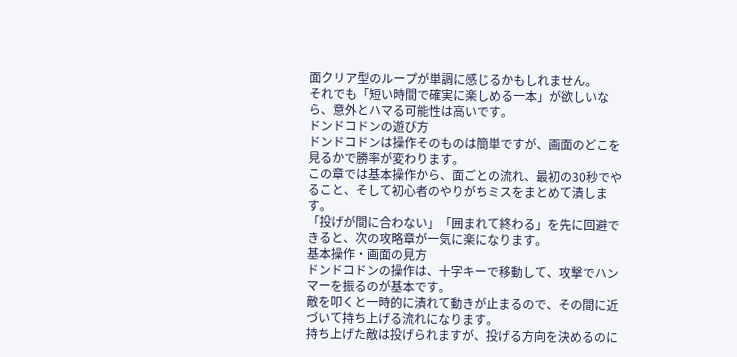面クリア型のループが単調に感じるかもしれません。
それでも「短い時間で確実に楽しめる一本」が欲しいなら、意外とハマる可能性は高いです。
ドンドコドンの遊び方
ドンドコドンは操作そのものは簡単ですが、画面のどこを見るかで勝率が変わります。
この章では基本操作から、面ごとの流れ、最初の30秒でやること、そして初心者のやりがちミスをまとめて潰します。
「投げが間に合わない」「囲まれて終わる」を先に回避できると、次の攻略章が一気に楽になります。
基本操作・画面の見方
ドンドコドンの操作は、十字キーで移動して、攻撃でハンマーを振るのが基本です。
敵を叩くと一時的に潰れて動きが止まるので、その間に近づいて持ち上げる流れになります。
持ち上げた敵は投げられますが、投げる方向を決めるのに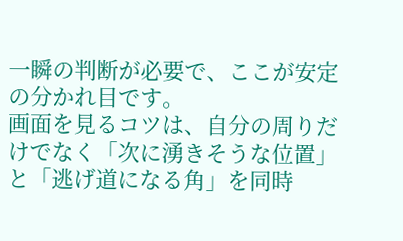一瞬の判断が必要で、ここが安定の分かれ目です。
画面を見るコツは、自分の周りだけでなく「次に湧きそうな位置」と「逃げ道になる角」を同時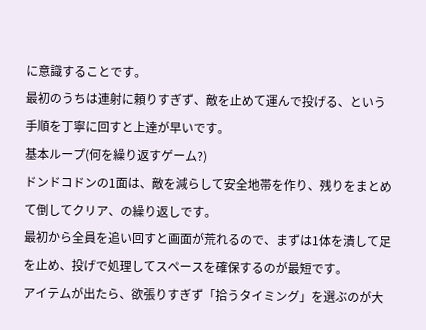に意識することです。
最初のうちは連射に頼りすぎず、敵を止めて運んで投げる、という手順を丁寧に回すと上達が早いです。
基本ループ(何を繰り返すゲーム?)
ドンドコドンの1面は、敵を減らして安全地帯を作り、残りをまとめて倒してクリア、の繰り返しです。
最初から全員を追い回すと画面が荒れるので、まずは1体を潰して足を止め、投げで処理してスペースを確保するのが最短です。
アイテムが出たら、欲張りすぎず「拾うタイミング」を選ぶのが大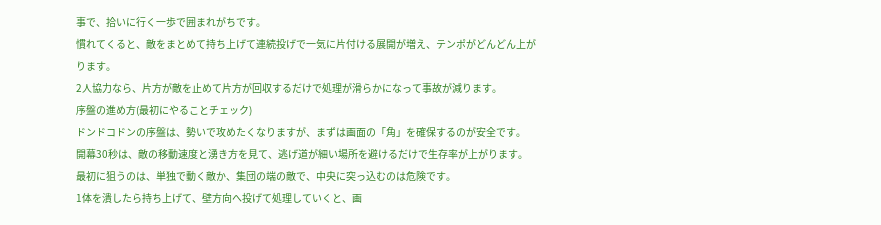事で、拾いに行く一歩で囲まれがちです。
慣れてくると、敵をまとめて持ち上げて連続投げで一気に片付ける展開が増え、テンポがどんどん上がります。
2人協力なら、片方が敵を止めて片方が回収するだけで処理が滑らかになって事故が減ります。
序盤の進め方(最初にやることチェック)
ドンドコドンの序盤は、勢いで攻めたくなりますが、まずは画面の「角」を確保するのが安全です。
開幕30秒は、敵の移動速度と湧き方を見て、逃げ道が細い場所を避けるだけで生存率が上がります。
最初に狙うのは、単独で動く敵か、集団の端の敵で、中央に突っ込むのは危険です。
1体を潰したら持ち上げて、壁方向へ投げて処理していくと、画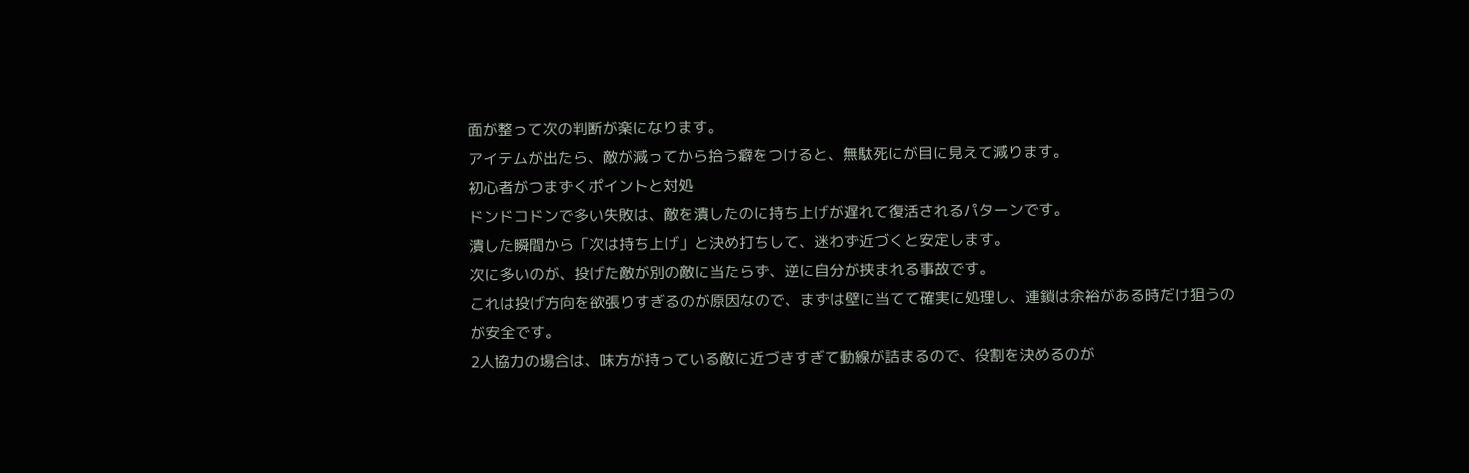面が整って次の判断が楽になります。
アイテムが出たら、敵が減ってから拾う癖をつけると、無駄死にが目に見えて減ります。
初心者がつまずくポイントと対処
ドンドコドンで多い失敗は、敵を潰したのに持ち上げが遅れて復活されるパターンです。
潰した瞬間から「次は持ち上げ」と決め打ちして、迷わず近づくと安定します。
次に多いのが、投げた敵が別の敵に当たらず、逆に自分が挟まれる事故です。
これは投げ方向を欲張りすぎるのが原因なので、まずは壁に当てて確実に処理し、連鎖は余裕がある時だけ狙うのが安全です。
2人協力の場合は、味方が持っている敵に近づきすぎて動線が詰まるので、役割を決めるのが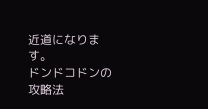近道になります。
ドンドコドンの攻略法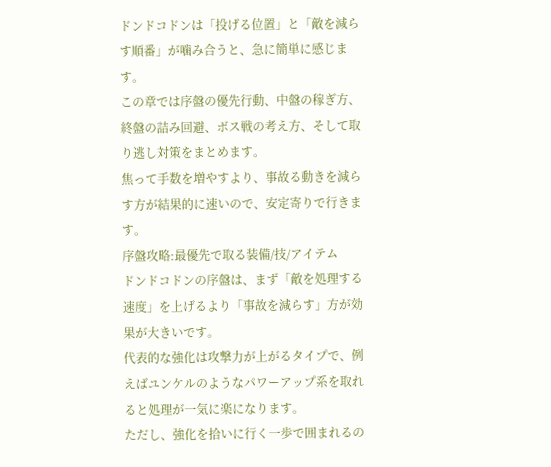ドンドコドンは「投げる位置」と「敵を減らす順番」が噛み合うと、急に簡単に感じます。
この章では序盤の優先行動、中盤の稼ぎ方、終盤の詰み回避、ボス戦の考え方、そして取り逃し対策をまとめます。
焦って手数を増やすより、事故る動きを減らす方が結果的に速いので、安定寄りで行きます。
序盤攻略:最優先で取る装備/技/アイテム
ドンドコドンの序盤は、まず「敵を処理する速度」を上げるより「事故を減らす」方が効果が大きいです。
代表的な強化は攻撃力が上がるタイプで、例えばユンケルのようなパワーアップ系を取れると処理が一気に楽になります。
ただし、強化を拾いに行く一歩で囲まれるの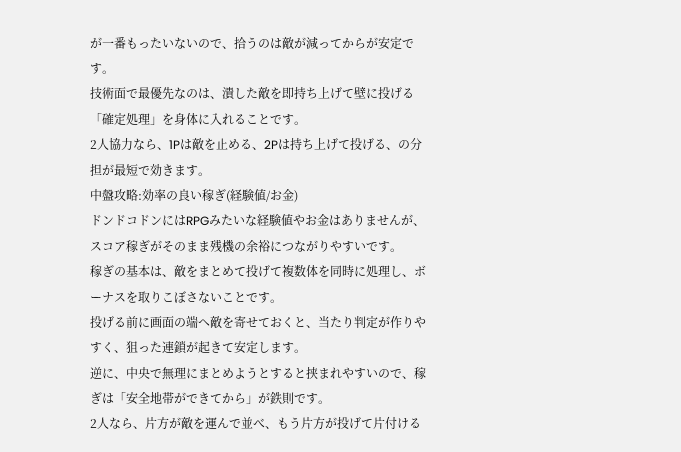が一番もったいないので、拾うのは敵が減ってからが安定です。
技術面で最優先なのは、潰した敵を即持ち上げて壁に投げる「確定処理」を身体に入れることです。
2人協力なら、1Pは敵を止める、2Pは持ち上げて投げる、の分担が最短で効きます。
中盤攻略:効率の良い稼ぎ(経験値/お金)
ドンドコドンにはRPGみたいな経験値やお金はありませんが、スコア稼ぎがそのまま残機の余裕につながりやすいです。
稼ぎの基本は、敵をまとめて投げて複数体を同時に処理し、ボーナスを取りこぼさないことです。
投げる前に画面の端へ敵を寄せておくと、当たり判定が作りやすく、狙った連鎖が起きて安定します。
逆に、中央で無理にまとめようとすると挟まれやすいので、稼ぎは「安全地帯ができてから」が鉄則です。
2人なら、片方が敵を運んで並べ、もう片方が投げて片付ける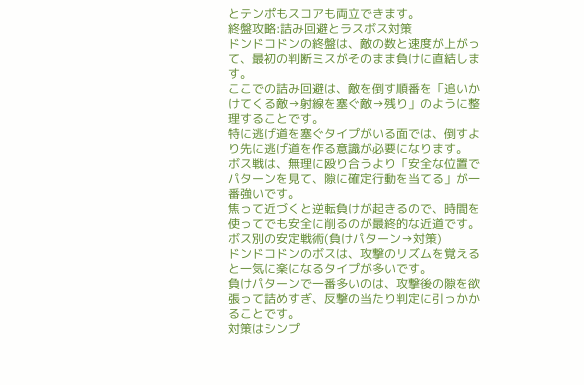とテンポもスコアも両立できます。
終盤攻略:詰み回避とラスボス対策
ドンドコドンの終盤は、敵の数と速度が上がって、最初の判断ミスがそのまま負けに直結します。
ここでの詰み回避は、敵を倒す順番を「追いかけてくる敵→射線を塞ぐ敵→残り」のように整理することです。
特に逃げ道を塞ぐタイプがいる面では、倒すより先に逃げ道を作る意識が必要になります。
ボス戦は、無理に殴り合うより「安全な位置でパターンを見て、隙に確定行動を当てる」が一番強いです。
焦って近づくと逆転負けが起きるので、時間を使ってでも安全に削るのが最終的な近道です。
ボス別の安定戦術(負けパターン→対策)
ドンドコドンのボスは、攻撃のリズムを覚えると一気に楽になるタイプが多いです。
負けパターンで一番多いのは、攻撃後の隙を欲張って詰めすぎ、反撃の当たり判定に引っかかることです。
対策はシンプ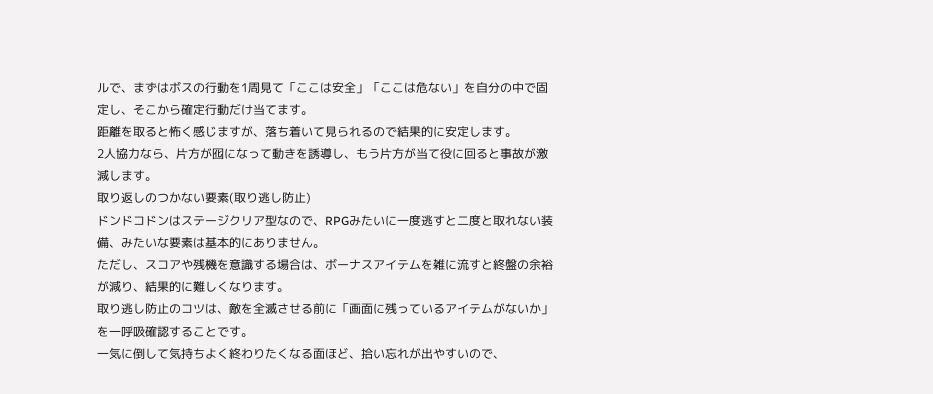ルで、まずはボスの行動を1周見て「ここは安全」「ここは危ない」を自分の中で固定し、そこから確定行動だけ当てます。
距離を取ると怖く感じますが、落ち着いて見られるので結果的に安定します。
2人協力なら、片方が囮になって動きを誘導し、もう片方が当て役に回ると事故が激減します。
取り返しのつかない要素(取り逃し防止)
ドンドコドンはステージクリア型なので、RPGみたいに一度逃すと二度と取れない装備、みたいな要素は基本的にありません。
ただし、スコアや残機を意識する場合は、ボーナスアイテムを雑に流すと終盤の余裕が減り、結果的に難しくなります。
取り逃し防止のコツは、敵を全滅させる前に「画面に残っているアイテムがないか」を一呼吸確認することです。
一気に倒して気持ちよく終わりたくなる面ほど、拾い忘れが出やすいので、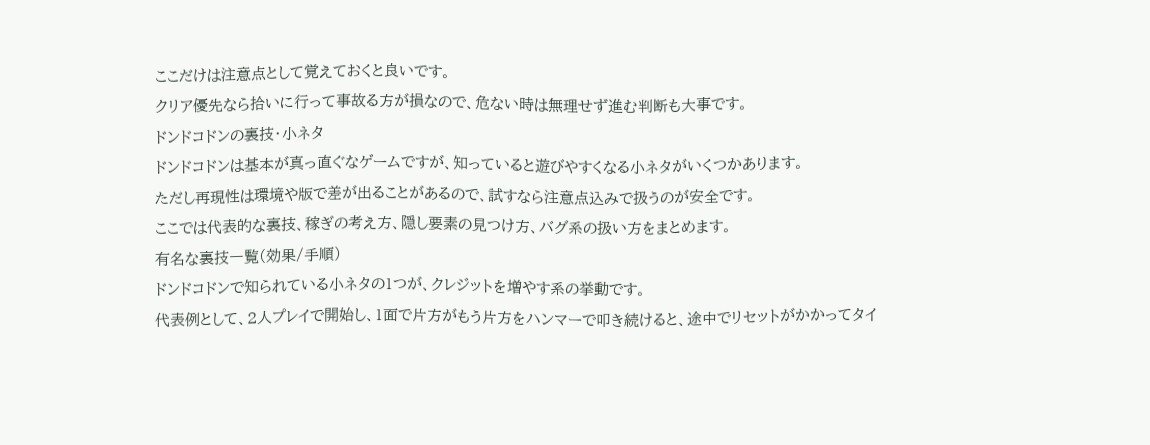ここだけは注意点として覚えておくと良いです。
クリア優先なら拾いに行って事故る方が損なので、危ない時は無理せず進む判断も大事です。
ドンドコドンの裏技・小ネタ
ドンドコドンは基本が真っ直ぐなゲームですが、知っていると遊びやすくなる小ネタがいくつかあります。
ただし再現性は環境や版で差が出ることがあるので、試すなら注意点込みで扱うのが安全です。
ここでは代表的な裏技、稼ぎの考え方、隠し要素の見つけ方、バグ系の扱い方をまとめます。
有名な裏技一覧(効果/手順)
ドンドコドンで知られている小ネタの1つが、クレジットを増やす系の挙動です。
代表例として、2人プレイで開始し、1面で片方がもう片方をハンマーで叩き続けると、途中でリセットがかかってタイ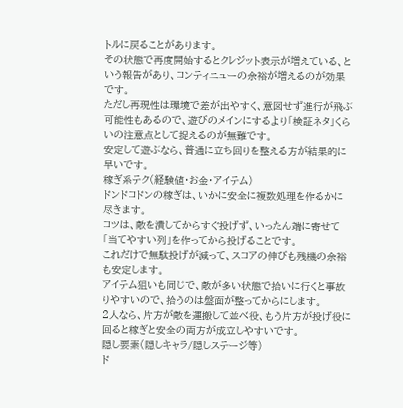トルに戻ることがあります。
その状態で再度開始するとクレジット表示が増えている、という報告があり、コンティニューの余裕が増えるのが効果です。
ただし再現性は環境で差が出やすく、意図せず進行が飛ぶ可能性もあるので、遊びのメインにするより「検証ネタ」くらいの注意点として捉えるのが無難です。
安定して遊ぶなら、普通に立ち回りを整える方が結果的に早いです。
稼ぎ系テク(経験値・お金・アイテム)
ドンドコドンの稼ぎは、いかに安全に複数処理を作るかに尽きます。
コツは、敵を潰してからすぐ投げず、いったん端に寄せて「当てやすい列」を作ってから投げることです。
これだけで無駄投げが減って、スコアの伸びも残機の余裕も安定します。
アイテム狙いも同じで、敵が多い状態で拾いに行くと事故りやすいので、拾うのは盤面が整ってからにします。
2人なら、片方が敵を運搬して並べ役、もう片方が投げ役に回ると稼ぎと安全の両方が成立しやすいです。
隠し要素(隠しキャラ/隠しステージ等)
ド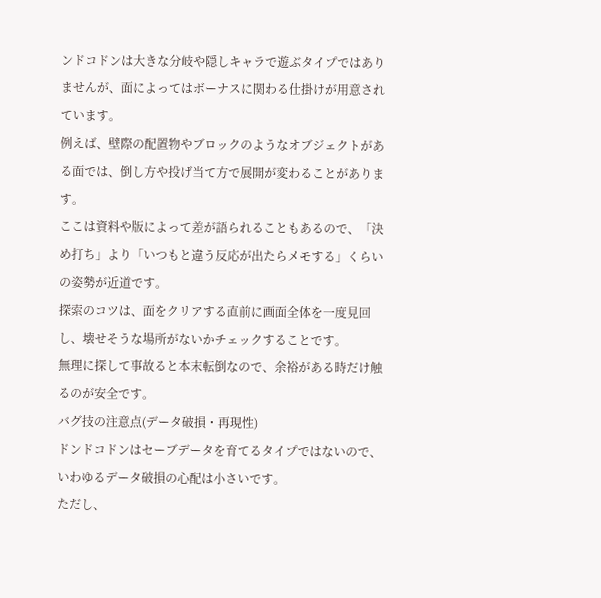ンドコドンは大きな分岐や隠しキャラで遊ぶタイプではありませんが、面によってはボーナスに関わる仕掛けが用意されています。
例えば、壁際の配置物やブロックのようなオブジェクトがある面では、倒し方や投げ当て方で展開が変わることがあります。
ここは資料や版によって差が語られることもあるので、「決め打ち」より「いつもと違う反応が出たらメモする」くらいの姿勢が近道です。
探索のコツは、面をクリアする直前に画面全体を一度見回し、壊せそうな場所がないかチェックすることです。
無理に探して事故ると本末転倒なので、余裕がある時だけ触るのが安全です。
バグ技の注意点(データ破損・再現性)
ドンドコドンはセーブデータを育てるタイプではないので、いわゆるデータ破損の心配は小さいです。
ただし、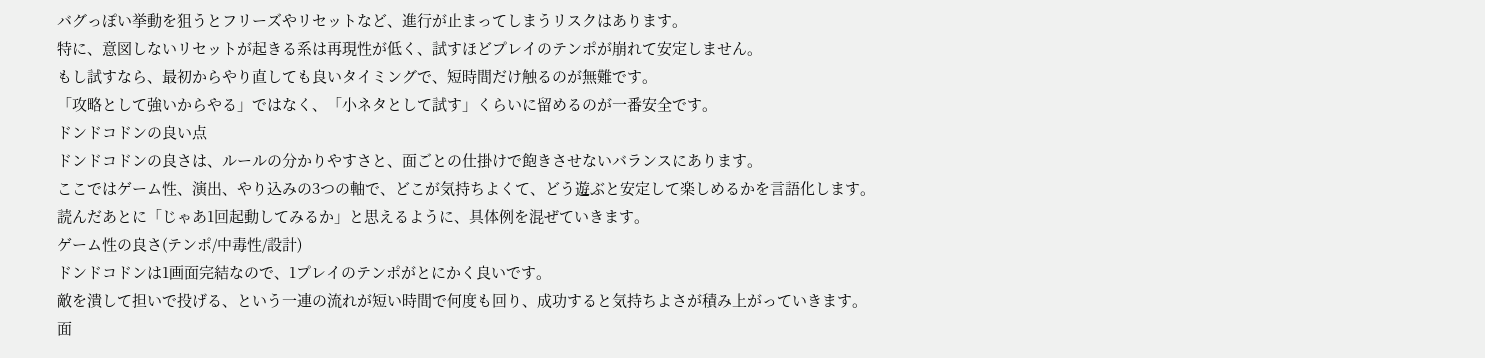バグっぽい挙動を狙うとフリーズやリセットなど、進行が止まってしまうリスクはあります。
特に、意図しないリセットが起きる系は再現性が低く、試すほどプレイのテンポが崩れて安定しません。
もし試すなら、最初からやり直しても良いタイミングで、短時間だけ触るのが無難です。
「攻略として強いからやる」ではなく、「小ネタとして試す」くらいに留めるのが一番安全です。
ドンドコドンの良い点
ドンドコドンの良さは、ルールの分かりやすさと、面ごとの仕掛けで飽きさせないバランスにあります。
ここではゲーム性、演出、やり込みの3つの軸で、どこが気持ちよくて、どう遊ぶと安定して楽しめるかを言語化します。
読んだあとに「じゃあ1回起動してみるか」と思えるように、具体例を混ぜていきます。
ゲーム性の良さ(テンポ/中毒性/設計)
ドンドコドンは1画面完結なので、1プレイのテンポがとにかく良いです。
敵を潰して担いで投げる、という一連の流れが短い時間で何度も回り、成功すると気持ちよさが積み上がっていきます。
面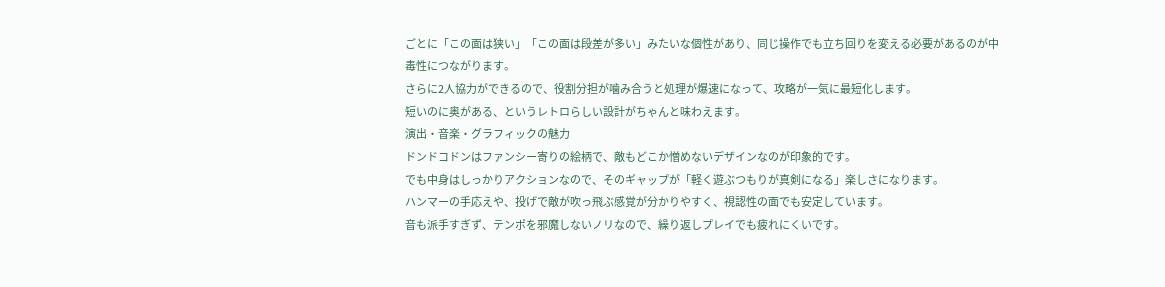ごとに「この面は狭い」「この面は段差が多い」みたいな個性があり、同じ操作でも立ち回りを変える必要があるのが中毒性につながります。
さらに2人協力ができるので、役割分担が噛み合うと処理が爆速になって、攻略が一気に最短化します。
短いのに奥がある、というレトロらしい設計がちゃんと味わえます。
演出・音楽・グラフィックの魅力
ドンドコドンはファンシー寄りの絵柄で、敵もどこか憎めないデザインなのが印象的です。
でも中身はしっかりアクションなので、そのギャップが「軽く遊ぶつもりが真剣になる」楽しさになります。
ハンマーの手応えや、投げで敵が吹っ飛ぶ感覚が分かりやすく、視認性の面でも安定しています。
音も派手すぎず、テンポを邪魔しないノリなので、繰り返しプレイでも疲れにくいです。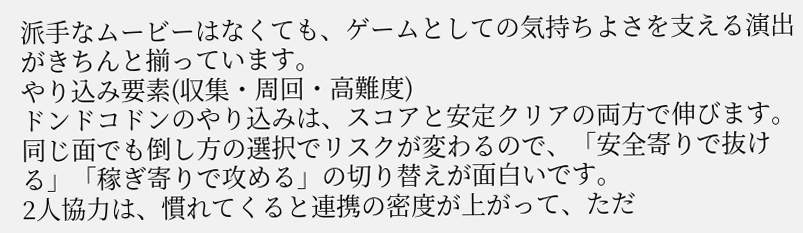派手なムービーはなくても、ゲームとしての気持ちよさを支える演出がきちんと揃っています。
やり込み要素(収集・周回・高難度)
ドンドコドンのやり込みは、スコアと安定クリアの両方で伸びます。
同じ面でも倒し方の選択でリスクが変わるので、「安全寄りで抜ける」「稼ぎ寄りで攻める」の切り替えが面白いです。
2人協力は、慣れてくると連携の密度が上がって、ただ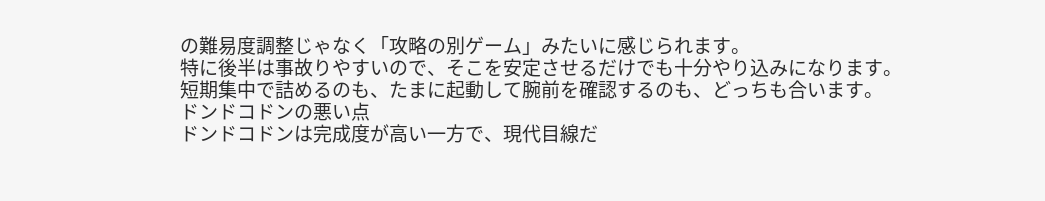の難易度調整じゃなく「攻略の別ゲーム」みたいに感じられます。
特に後半は事故りやすいので、そこを安定させるだけでも十分やり込みになります。
短期集中で詰めるのも、たまに起動して腕前を確認するのも、どっちも合います。
ドンドコドンの悪い点
ドンドコドンは完成度が高い一方で、現代目線だ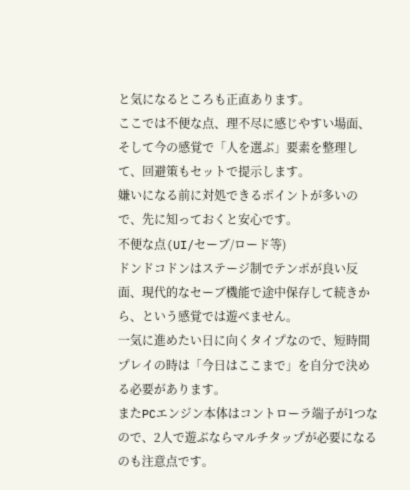と気になるところも正直あります。
ここでは不便な点、理不尽に感じやすい場面、そして今の感覚で「人を選ぶ」要素を整理して、回避策もセットで提示します。
嫌いになる前に対処できるポイントが多いので、先に知っておくと安心です。
不便な点(UI/セーブ/ロード等)
ドンドコドンはステージ制でテンポが良い反面、現代的なセーブ機能で途中保存して続きから、という感覚では遊べません。
一気に進めたい日に向くタイプなので、短時間プレイの時は「今日はここまで」を自分で決める必要があります。
またPCエンジン本体はコントローラ端子が1つなので、2人で遊ぶならマルチタップが必要になるのも注意点です。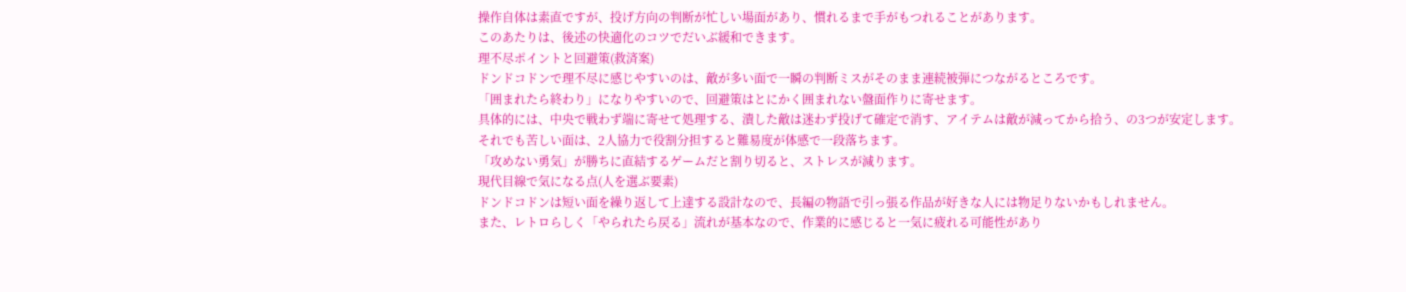操作自体は素直ですが、投げ方向の判断が忙しい場面があり、慣れるまで手がもつれることがあります。
このあたりは、後述の快適化のコツでだいぶ緩和できます。
理不尽ポイントと回避策(救済案)
ドンドコドンで理不尽に感じやすいのは、敵が多い面で一瞬の判断ミスがそのまま連続被弾につながるところです。
「囲まれたら終わり」になりやすいので、回避策はとにかく囲まれない盤面作りに寄せます。
具体的には、中央で戦わず端に寄せて処理する、潰した敵は迷わず投げて確定で消す、アイテムは敵が減ってから拾う、の3つが安定します。
それでも苦しい面は、2人協力で役割分担すると難易度が体感で一段落ちます。
「攻めない勇気」が勝ちに直結するゲームだと割り切ると、ストレスが減ります。
現代目線で気になる点(人を選ぶ要素)
ドンドコドンは短い面を繰り返して上達する設計なので、長編の物語で引っ張る作品が好きな人には物足りないかもしれません。
また、レトロらしく「やられたら戻る」流れが基本なので、作業的に感じると一気に疲れる可能性があり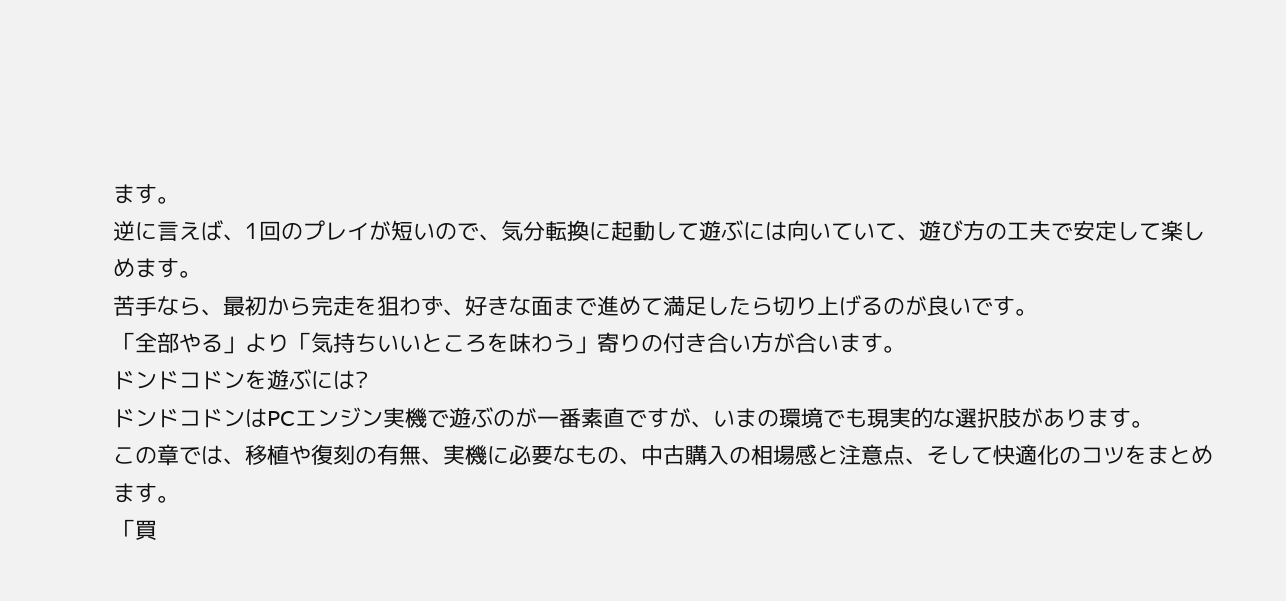ます。
逆に言えば、1回のプレイが短いので、気分転換に起動して遊ぶには向いていて、遊び方の工夫で安定して楽しめます。
苦手なら、最初から完走を狙わず、好きな面まで進めて満足したら切り上げるのが良いです。
「全部やる」より「気持ちいいところを味わう」寄りの付き合い方が合います。
ドンドコドンを遊ぶには?
ドンドコドンはPCエンジン実機で遊ぶのが一番素直ですが、いまの環境でも現実的な選択肢があります。
この章では、移植や復刻の有無、実機に必要なもの、中古購入の相場感と注意点、そして快適化のコツをまとめます。
「買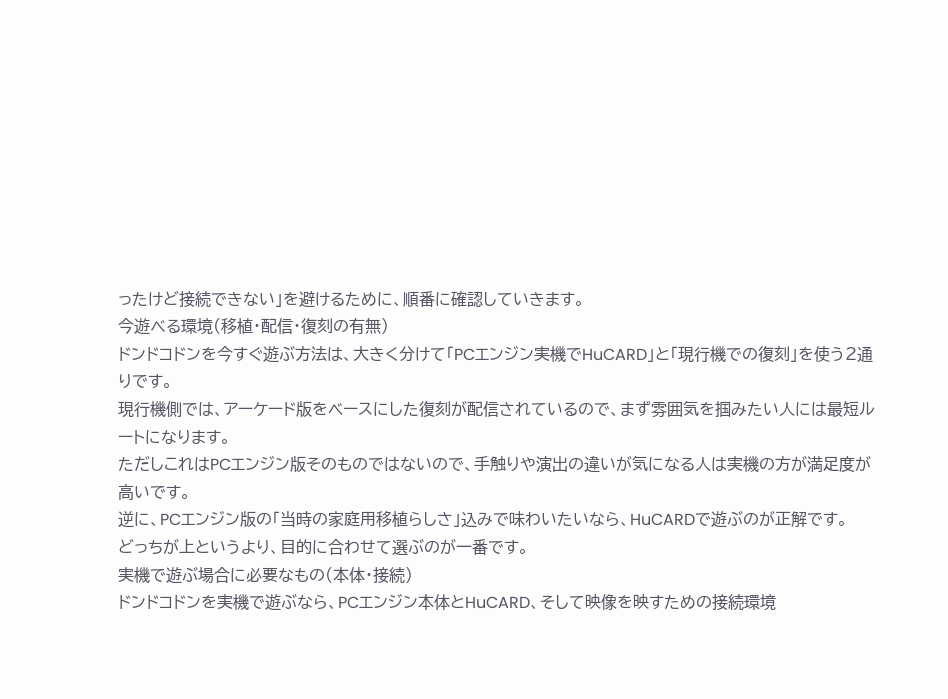ったけど接続できない」を避けるために、順番に確認していきます。
今遊べる環境(移植・配信・復刻の有無)
ドンドコドンを今すぐ遊ぶ方法は、大きく分けて「PCエンジン実機でHuCARD」と「現行機での復刻」を使う2通りです。
現行機側では、アーケード版をベースにした復刻が配信されているので、まず雰囲気を掴みたい人には最短ルートになります。
ただしこれはPCエンジン版そのものではないので、手触りや演出の違いが気になる人は実機の方が満足度が高いです。
逆に、PCエンジン版の「当時の家庭用移植らしさ」込みで味わいたいなら、HuCARDで遊ぶのが正解です。
どっちが上というより、目的に合わせて選ぶのが一番です。
実機で遊ぶ場合に必要なもの(本体・接続)
ドンドコドンを実機で遊ぶなら、PCエンジン本体とHuCARD、そして映像を映すための接続環境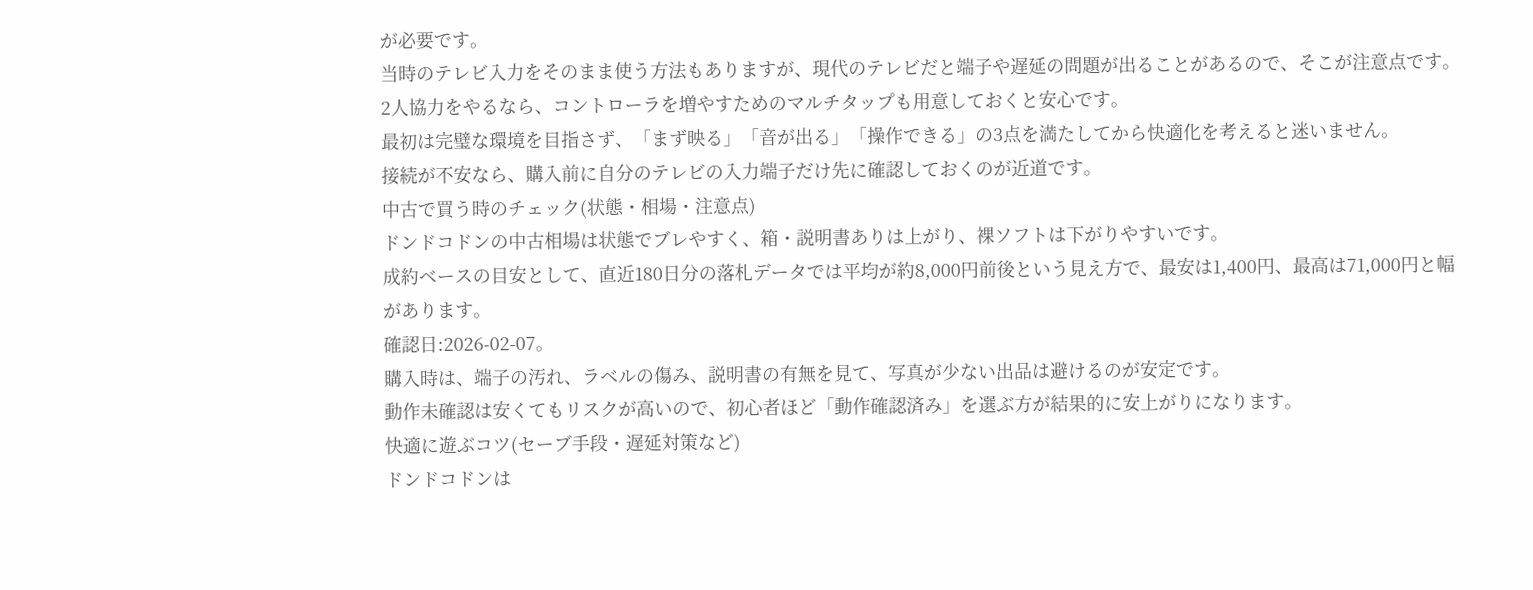が必要です。
当時のテレビ入力をそのまま使う方法もありますが、現代のテレビだと端子や遅延の問題が出ることがあるので、そこが注意点です。
2人協力をやるなら、コントローラを増やすためのマルチタップも用意しておくと安心です。
最初は完璧な環境を目指さず、「まず映る」「音が出る」「操作できる」の3点を満たしてから快適化を考えると迷いません。
接続が不安なら、購入前に自分のテレビの入力端子だけ先に確認しておくのが近道です。
中古で買う時のチェック(状態・相場・注意点)
ドンドコドンの中古相場は状態でブレやすく、箱・説明書ありは上がり、裸ソフトは下がりやすいです。
成約ベースの目安として、直近180日分の落札データでは平均が約8,000円前後という見え方で、最安は1,400円、最高は71,000円と幅があります。
確認日:2026-02-07。
購入時は、端子の汚れ、ラベルの傷み、説明書の有無を見て、写真が少ない出品は避けるのが安定です。
動作未確認は安くてもリスクが高いので、初心者ほど「動作確認済み」を選ぶ方が結果的に安上がりになります。
快適に遊ぶコツ(セーブ手段・遅延対策など)
ドンドコドンは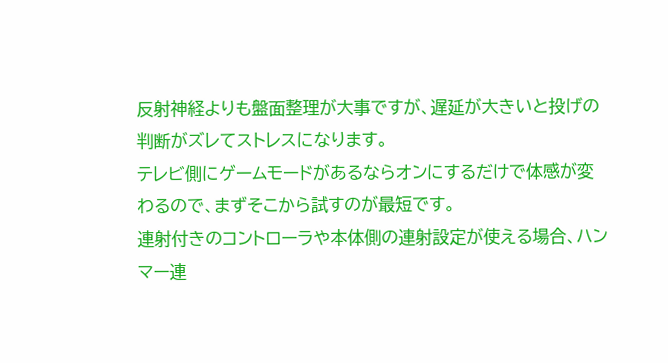反射神経よりも盤面整理が大事ですが、遅延が大きいと投げの判断がズレてストレスになります。
テレビ側にゲームモードがあるならオンにするだけで体感が変わるので、まずそこから試すのが最短です。
連射付きのコントローラや本体側の連射設定が使える場合、ハンマー連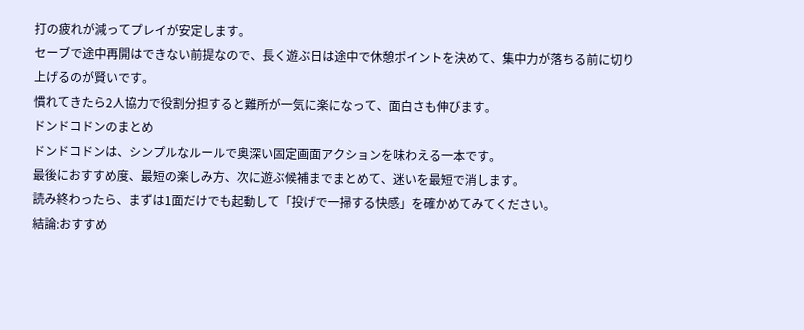打の疲れが減ってプレイが安定します。
セーブで途中再開はできない前提なので、長く遊ぶ日は途中で休憩ポイントを決めて、集中力が落ちる前に切り上げるのが賢いです。
慣れてきたら2人協力で役割分担すると難所が一気に楽になって、面白さも伸びます。
ドンドコドンのまとめ
ドンドコドンは、シンプルなルールで奥深い固定画面アクションを味わえる一本です。
最後におすすめ度、最短の楽しみ方、次に遊ぶ候補までまとめて、迷いを最短で消します。
読み終わったら、まずは1面だけでも起動して「投げで一掃する快感」を確かめてみてください。
結論:おすすめ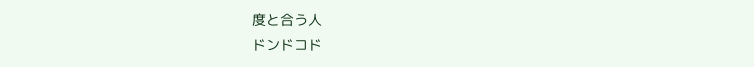度と合う人
ドンドコド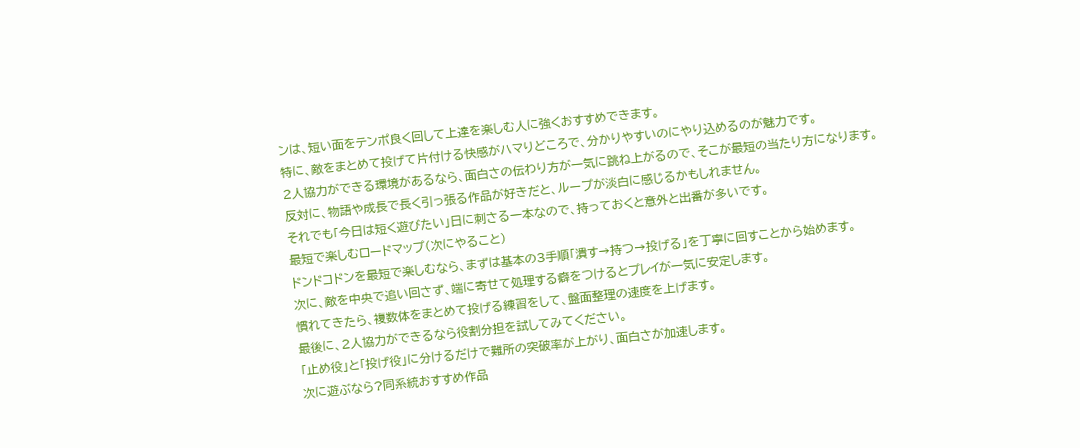ンは、短い面をテンポ良く回して上達を楽しむ人に強くおすすめできます。
特に、敵をまとめて投げて片付ける快感がハマりどころで、分かりやすいのにやり込めるのが魅力です。
2人協力ができる環境があるなら、面白さの伝わり方が一気に跳ね上がるので、そこが最短の当たり方になります。
反対に、物語や成長で長く引っ張る作品が好きだと、ループが淡白に感じるかもしれません。
それでも「今日は短く遊びたい」日に刺さる一本なので、持っておくと意外と出番が多いです。
最短で楽しむロードマップ(次にやること)
ドンドコドンを最短で楽しむなら、まずは基本の3手順「潰す→持つ→投げる」を丁寧に回すことから始めます。
次に、敵を中央で追い回さず、端に寄せて処理する癖をつけるとプレイが一気に安定します。
慣れてきたら、複数体をまとめて投げる練習をして、盤面整理の速度を上げます。
最後に、2人協力ができるなら役割分担を試してみてください。
「止め役」と「投げ役」に分けるだけで難所の突破率が上がり、面白さが加速します。
次に遊ぶなら?同系統おすすめ作品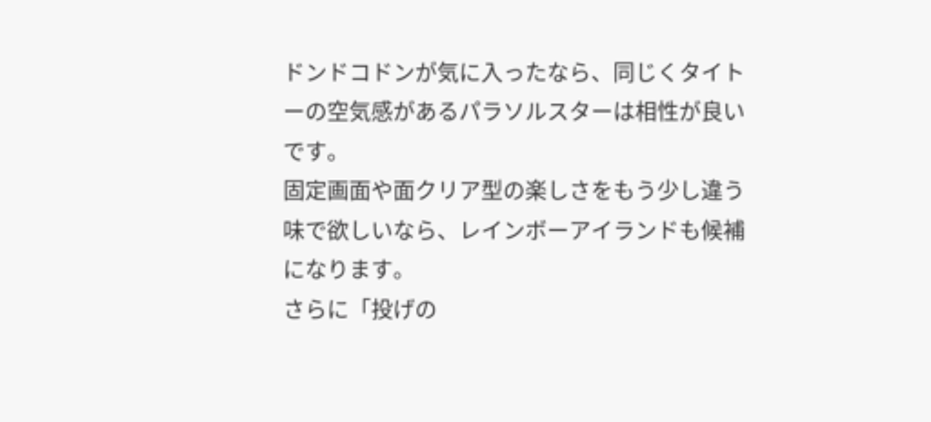ドンドコドンが気に入ったなら、同じくタイトーの空気感があるパラソルスターは相性が良いです。
固定画面や面クリア型の楽しさをもう少し違う味で欲しいなら、レインボーアイランドも候補になります。
さらに「投げの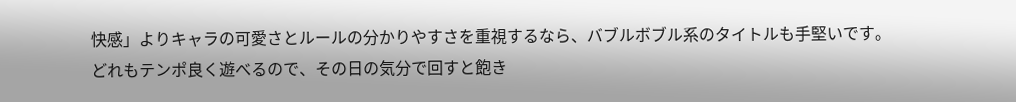快感」よりキャラの可愛さとルールの分かりやすさを重視するなら、バブルボブル系のタイトルも手堅いです。
どれもテンポ良く遊べるので、その日の気分で回すと飽き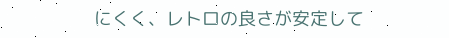にくく、レトロの良さが安定して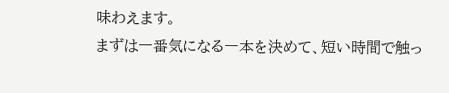味わえます。
まずは一番気になる一本を決めて、短い時間で触っ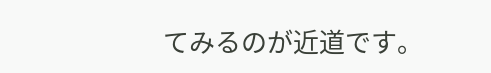てみるのが近道です。